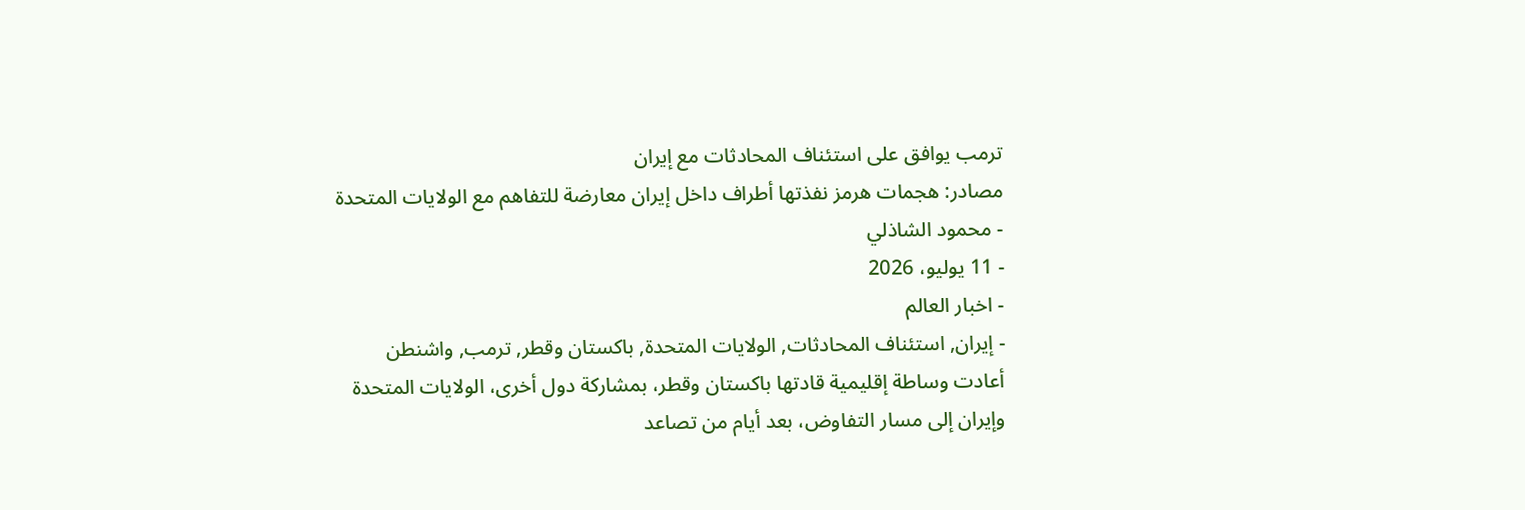ترمب يوافق على استئناف المحادثات مع إيران
مصادر: هجمات هرمز نفذتها أطراف داخل إيران معارضة للتفاهم مع الولايات المتحدة
- محمود الشاذلي
- 11 يوليو، 2026
- اخبار العالم
- إيران, استئناف المحادثات, الولايات المتحدة, باكستان وقطر, ترمب, واشنطن
أعادت وساطة إقليمية قادتها باكستان وقطر، بمشاركة دول أخرى، الولايات المتحدة وإيران إلى مسار التفاوض، بعد أيام من تصاعد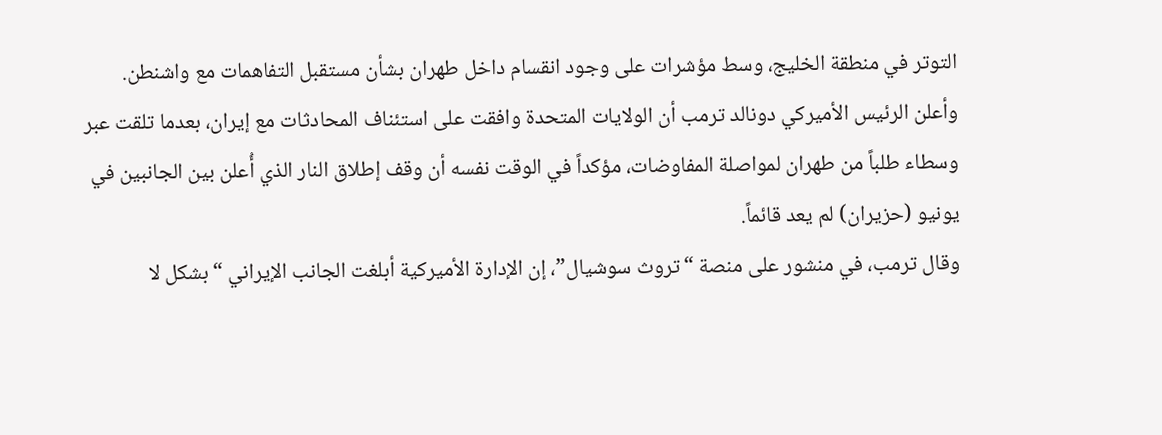التوتر في منطقة الخليج، وسط مؤشرات على وجود انقسام داخل طهران بشأن مستقبل التفاهمات مع واشنطن.
وأعلن الرئيس الأميركي دونالد ترمب أن الولايات المتحدة وافقت على استئناف المحادثات مع إيران، بعدما تلقت عبر وسطاء طلباً من طهران لمواصلة المفاوضات، مؤكداً في الوقت نفسه أن وقف إطلاق النار الذي أُعلن بين الجانبين في يونيو (حزيران) لم يعد قائماً.
وقال ترمب، في منشور على منصة “تروث سوشيال”، إن الإدارة الأميركية أبلغت الجانب الإيراني “بشكل لا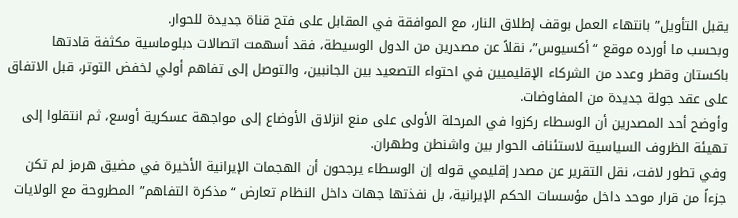يقبل التأويل” بانتهاء العمل بوقف إطلاق النار، مع الموافقة في المقابل على فتح قناة جديدة للحوار.
وبحسب ما أورده موقع “أكسيوس”، نقلاً عن مصدرين من الدول الوسيطة، فقد أسهمت اتصالات دبلوماسية مكثفة قادتها باكستان وقطر وعدد من الشركاء الإقليميين في احتواء التصعيد بين الجانبين، والتوصل إلى تفاهم أولي لخفض التوتر، قبل الاتفاق على عقد جولة جديدة من المفاوضات.
وأوضح أحد المصدرين أن الوسطاء ركزوا في المرحلة الأولى على منع انزلاق الأوضاع إلى مواجهة عسكرية أوسع، ثم انتقلوا إلى تهيئة الظروف السياسية لاستئناف الحوار بين واشنطن وطهران.
وفي تطور لافت، نقل التقرير عن مصدر إقليمي قوله إن الوسطاء يرجحون أن الهجمات الإيرانية الأخيرة في مضيق هرمز لم تكن جزءاً من قرار موحد داخل مؤسسات الحكم الإيرانية، بل نفذتها جهات داخل النظام تعارض “مذكرة التفاهم” المطروحة مع الولايات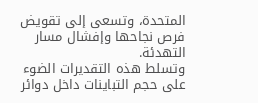المتحدة، وتسعى إلى تقويض فرص نجاحها وإفشال مسار التهدئة.
وتسلط هذه التقديرات الضوء على حجم التباينات داخل دوائر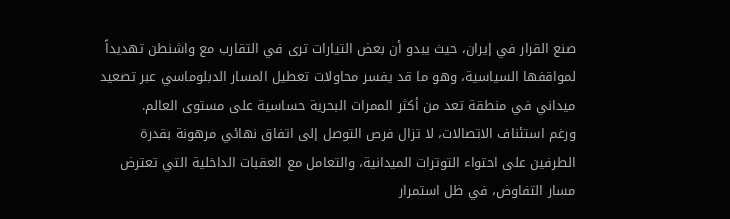صنع القرار في إيران، حيث يبدو أن بعض التيارات ترى في التقارب مع واشنطن تهديداً لمواقفها السياسية، وهو ما قد يفسر محاولات تعطيل المسار الدبلوماسي عبر تصعيد ميداني في منطقة تعد من أكثر الممرات البحرية حساسية على مستوى العالم.
ورغم استئناف الاتصالات، لا تزال فرص التوصل إلى اتفاق نهائي مرهونة بقدرة الطرفين على احتواء التوترات الميدانية، والتعامل مع العقبات الداخلية التي تعترض مسار التفاوض، في ظل استمرار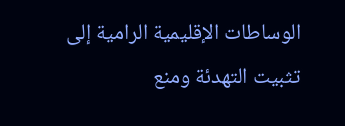الوساطات الإقليمية الرامية إلى تثبيت التهدئة ومنع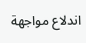اندلاع مواجهة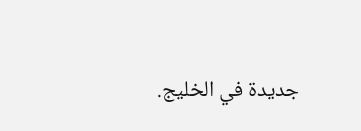جديدة في الخليج.